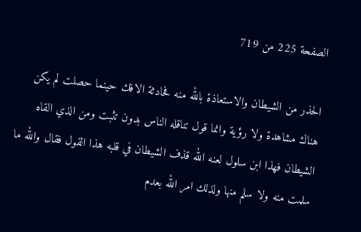الصفحة 225 من 719

الحذر من الشيطان والاستعاذة بالله منه فحادثة الافك حينما حصلت لم يكن هناك مشاهدة ولا رؤية وانما قول تناقله الناس بدون تثبت ومن الذي القاه الشيطان فهذا ابن سلول لعنه الله قذف الشيطان في قلبه هذا القول فقال والله ما سلمت منه ولا سلم منها ولذلك امر الله بعدم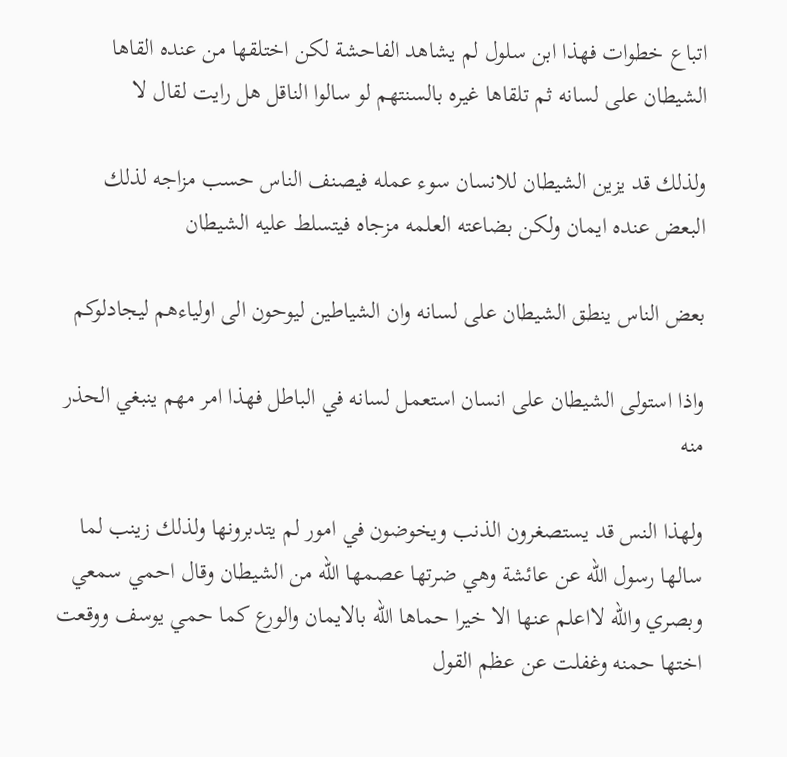اتباع خطوات فهذا ابن سلول لم يشاهد الفاحشة لكن اختلقها من عنده القاها الشيطان على لسانه ثم تلقاها غيره بالسنتهم لو سالوا الناقل هل رايت لقال لا

ولذلك قد يزين الشيطان للانسان سوء عمله فيصنف الناس حسب مزاجه لذلك البعض عنده ايمان ولكن بضاعته العلمه مزجاه فيتسلط عليه الشيطان

بعض الناس ينطق الشيطان على لسانه وان الشياطين ليوحون الى اولياءهم ليجادلوكم

واذا استولى الشيطان على انسان استعمل لسانه في الباطل فهذا امر مهم ينبغي الحذر منه

ولهذا النس قد يستصغرون الذنب ويخوضون في امور لم يتدبرونها ولذلك زينب لما سالها رسول الله عن عائشة وهي ضرتها عصمها الله من الشيطان وقال احمي سمعي وبصري والله لااعلم عنها الا خيرا حماها الله بالايمان والورع كما حمي يوسف ووقعت اختها حمنه وغفلت عن عظم القول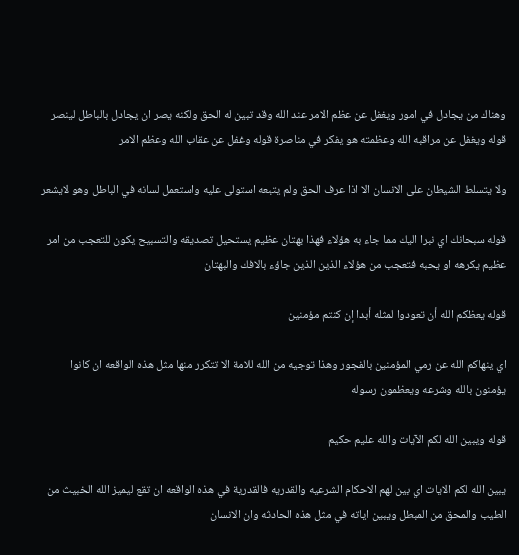وهناك من يجادل في امور ويغفل عن عظم الامر عند الله وقد تبين له الحق ولكنه يصر ان يجادل بالباطل لينصر قوله ويغفل عن مراقبه الله وعظمته هو يفكر في مناصرة قوله وغفل عن عقاب الله وعظم الامر

ولا يتسلط الشيطان على الانسان الا اذا عرف الحق ولم يتبعه استولى عليه واستعمل لسانه في الباطل وهو لايشعر

قوله سبحانك اي نبرا اليك مما جاء به هؤلاء فهذا بهتان عظيم يستحيل تصديقه والتسبيح يكون للتعجب من امر عظيم يكرهه او يحبه فتعجب من هؤلاء الذين الذين جاؤء بالافك والبهتان

قوله يعظكم الله أن تعودوا لمثله أبدا إن كنتم مؤمنين

اي ينهاكم الله عن رمي المؤمنين بالفجور وهذا توجيه من الله للامة الا تتكرر منها مثل هذه الواقعه ان كانوا يؤمنون بالله وشرعه ويعظمون رسوله

قوله ويبين الله لكم الآيات والله عليم حكيم

يبين الله لكم الايات اي بين لهم الاحكام الشرعيه والقدريه فالقدرية في هذه الواقعه ان تقع ليميز الله الخبيث من الطيب والمحق من المبطل ويبين اياته في مثل هذه الحادثه وان الانسان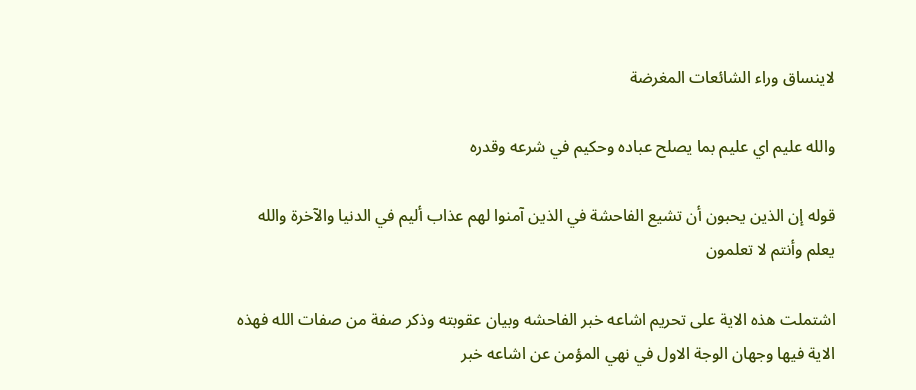لاينساق وراء الشائعات المغرضة

والله عليم اي عليم بما يصلح عباده وحكيم في شرعه وقدره

قوله إن الذين يحبون أن تشيع الفاحشة في الذين آمنوا لهم عذاب أليم في الدنيا والآخرة والله يعلم وأنتم لا تعلمون

اشتملت هذه الاية على تحريم اشاعه خبر الفاحشه وبيان عقوبته وذكر صفة من صفات الله فهذه الاية فيها وجهان الوجة الاول في نهي المؤمن عن اشاعه خبر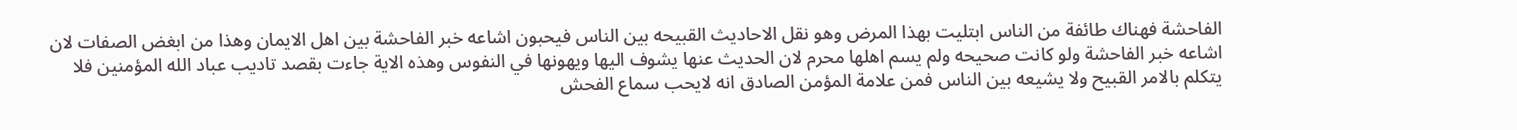الفاحشة فهناك طائفة من الناس ابتليت بهذا المرض وهو نقل الاحاديث القبيحه بين الناس فيحبون اشاعه خبر الفاحشة بين اهل الايمان وهذا من ابغض الصفات لان اشاعه خبر الفاحشة ولو كانت صحيحه ولم يسم اهلها محرم لان الحديث عنها يشوف اليها ويهونها في النفوس وهذه الاية جاءت بقصد تاديب عباد الله المؤمنين فلا يتكلم بالامر القبيح ولا يشيعه بين الناس فمن علامة المؤمن الصادق انه لايحب سماع الفحش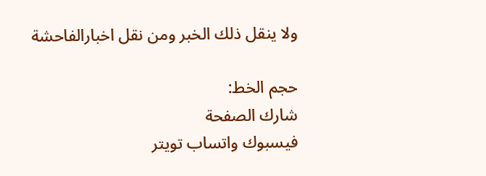ولا ينقل ذلك الخبر ومن نقل اخبارالفاحشة

حجم الخط:
شارك الصفحة
فيسبوك واتساب تويتر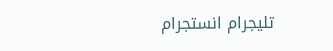تليجرام انستجرام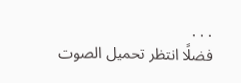. . .
فضلًا انتظر تحميل الصوت